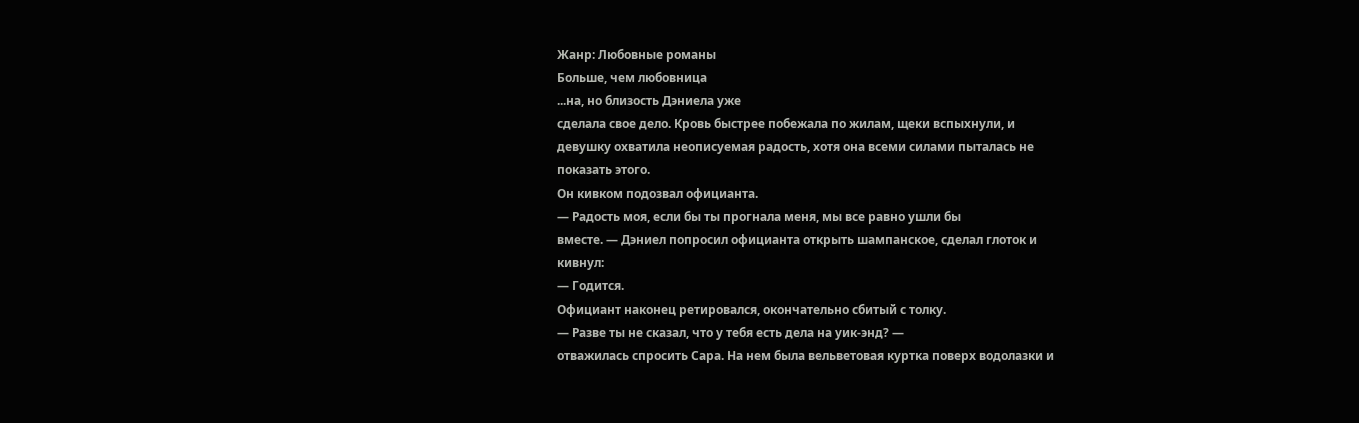Жанр: Любовные романы
Больше, чем любовница
...на, но близость Дэниела уже
сделала свое дело. Кровь быстрее побежала по жилам, щеки вспыхнули, и
девушку охватила неописуемая радость, хотя она всеми силами пыталась не
показать этого.
Он кивком подозвал официанта.
— Радость моя, если бы ты прогнала меня, мы все равно ушли бы
вместе. — Дэниел попросил официанта открыть шампанское, сделал глоток и
кивнул:
— Годится.
Официант наконец ретировался, окончательно сбитый с толку.
— Разве ты не сказал, что у тебя есть дела на уик-энд? —
отважилась спросить Сара. На нем была вельветовая куртка поверх водолазки и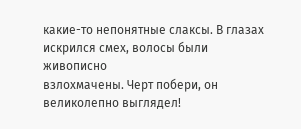какие-то непонятные слаксы. В глазах искрился смех, волосы были живописно
взлохмачены. Черт побери, он великолепно выглядел!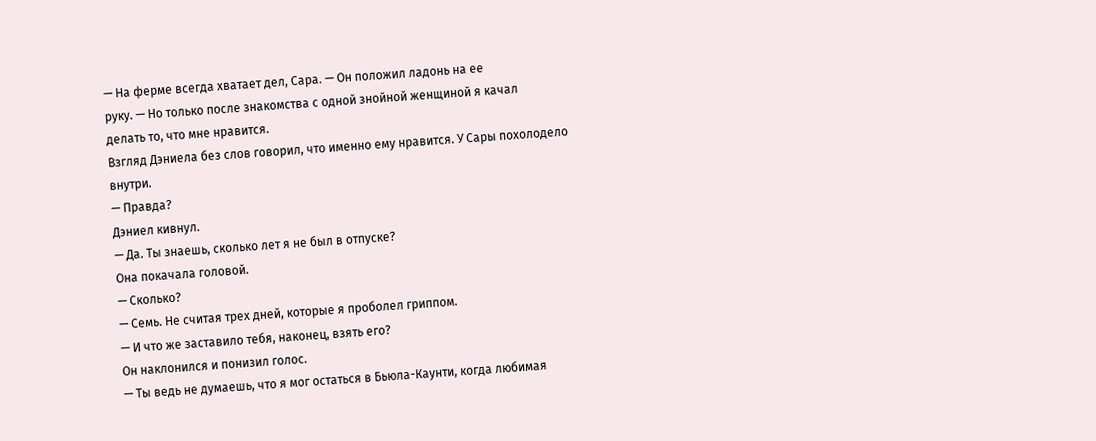— На ферме всегда хватает дел, Сара. — Он положил ладонь на ее
руку. — Но только после знакомства с одной знойной женщиной я качал
делать то, что мне нравится.
Взгляд Дэниела без слов говорил, что именно ему нравится. У Сары похолодело
внутри.
— Правда?
Дэниел кивнул.
— Да. Ты знаешь, сколько лет я не был в отпуске?
Она покачала головой.
— Сколько?
— Семь. Не считая трех дней, которые я проболел гриппом.
— И что же заставило тебя, наконец, взять его?
Он наклонился и понизил голос.
— Ты ведь не думаешь, что я мог остаться в Бьюла-Каунти, когда любимая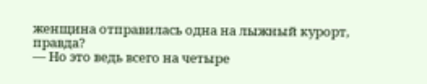женщина отправилась одна на лыжный курорт, правда?
— Но это ведь всего на четыре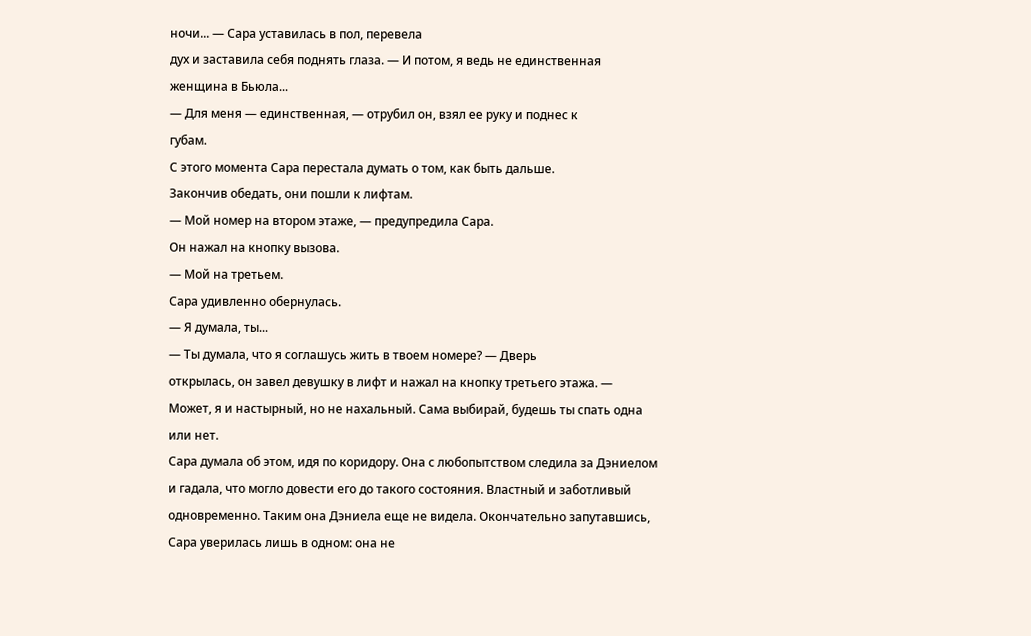ночи... — Сара уставилась в пол, перевела
дух и заставила себя поднять глаза. — И потом, я ведь не единственная
женщина в Бьюла...
— Для меня — единственная, — отрубил он, взял ее руку и поднес к
губам.
С этого момента Сара перестала думать о том, как быть дальше.
Закончив обедать, они пошли к лифтам.
— Мой номер на втором этаже, — предупредила Сара.
Он нажал на кнопку вызова.
— Мой на третьем.
Сара удивленно обернулась.
— Я думала, ты...
— Ты думала, что я соглашусь жить в твоем номере? — Дверь
открылась, он завел девушку в лифт и нажал на кнопку третьего этажа. —
Может, я и настырный, но не нахальный. Сама выбирай, будешь ты спать одна
или нет.
Сара думала об этом, идя по коридору. Она с любопытством следила за Дэниелом
и гадала, что могло довести его до такого состояния. Властный и заботливый
одновременно. Таким она Дэниела еще не видела. Окончательно запутавшись,
Сара уверилась лишь в одном: она не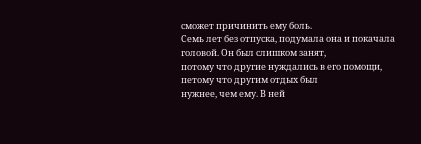сможет причинить ему боль.
Семь лет без отпуска, подумала она и покачала головой. Он был слишком занят,
потому что другие нуждались в его помощи, петому что другим отдых был
нужнее, чем ему. В ней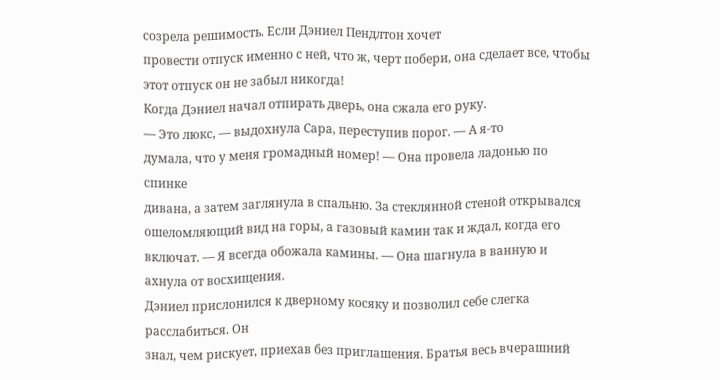созрела решимость. Если Дэниел Пендлтон хочет
провести отпуск именно с ней, что ж, черт побери, она сделает все, чтобы
этот отпуск он не забыл никогда!
Когда Дэниел начал отпирать дверь, она сжала его руку.
— Это люкс, — выдохнула Сара, переступив порог. — А я-то
думала, что у меня громадный номер! — Она провела ладонью по спинке
дивана, а затем заглянула в спальню. За стеклянной стеной открывался
ошеломляющий вид на горы, а газовый камин так и ждал, когда его
включат. — Я всегда обожала камины. — Она шагнула в ванную и
ахнула от восхищения.
Дэниел прислонился к дверному косяку и позволил себе слегка расслабиться. Он
знал, чем рискует, приехав без приглашения. Братья весь вчерашний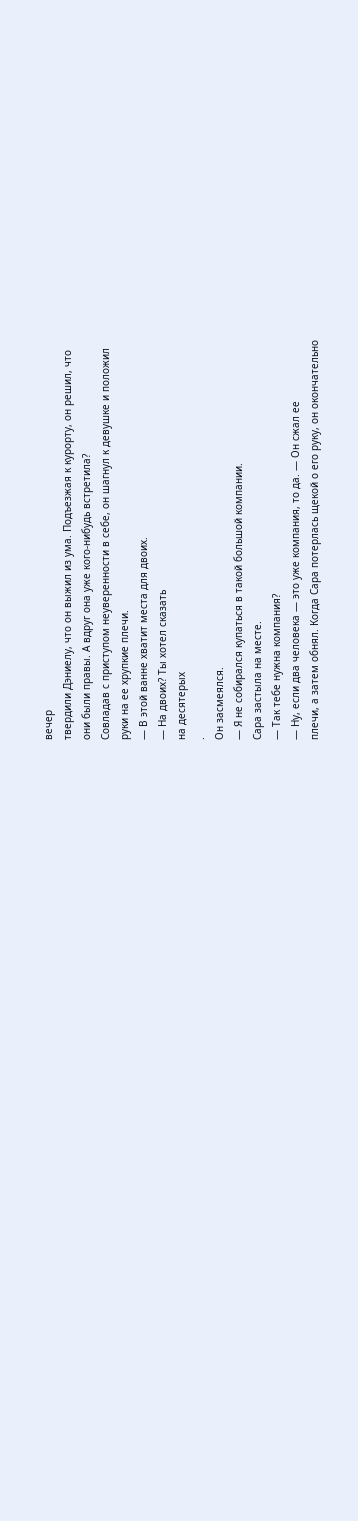вечер
твердили Дэниелу, что он выжил из ума. Подъезжая к курорту, он решил, что
они были правы. А вдруг она уже кого-нибудь встретила?
Совладав с приступом неуверенности в себе, он шагнул к девушке и положил
руки на ее хрупкие плечи.
— В этой ванне хватит места для двоих.
— На двоих? Ты хотел сказать
на десятерых
.
Он засмеялся.
— Я не собирался купаться в такой большой компании.
Сара застыла на месте.
— Так тебе нужна компания?
— Ну, если два человека — это уже компания, то да. — Он сжал ее
плечи, а затем обнял. Когда Сара потерлась щекой о его руку, он окончательно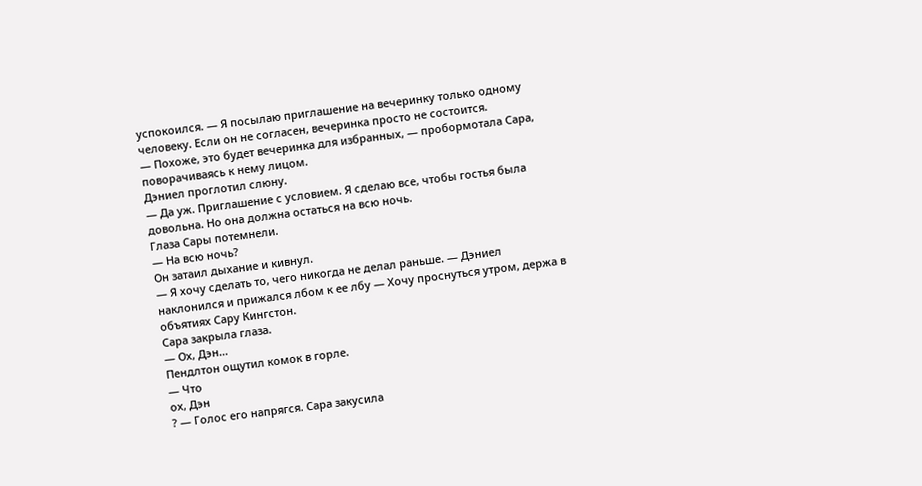успокоился. — Я посылаю приглашение на вечеринку только одному
человеку. Если он не согласен, вечеринка просто не состоится.
— Похоже, это будет вечеринка для избранных, — пробормотала Сара,
поворачиваясь к нему лицом.
Дэниел проглотил слюну.
— Да уж. Приглашение с условием. Я сделаю все, чтобы гостья была
довольна. Но она должна остаться на всю ночь.
Глаза Сары потемнели.
— На всю ночь?
Он затаил дыхание и кивнул.
— Я хочу сделать то, чего никогда не делал раньше. — Дэниел
наклонился и прижался лбом к ее лбу — Хочу проснуться утром, держа в
объятиях Сару Кингстон.
Сара закрыла глаза.
— Ох, Дэн...
Пендлтон ощутил комок в горле.
— Что
ох, Дэн
? — Голос его напрягся. Сара закусила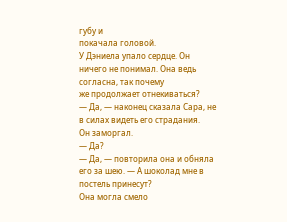губу и
покачала головой.
У Дэниела упало сердце. Он ничего не понимал. Она ведь согласна, так почему
же продолжает отнекиваться?
— Да, — наконец сказала Сара, не в силах видеть его страдания.
Он заморгал.
— Да?
— Да, — повторила она и обняла его за шею. — А шоколад мне в
постель принесут?
Она могла смело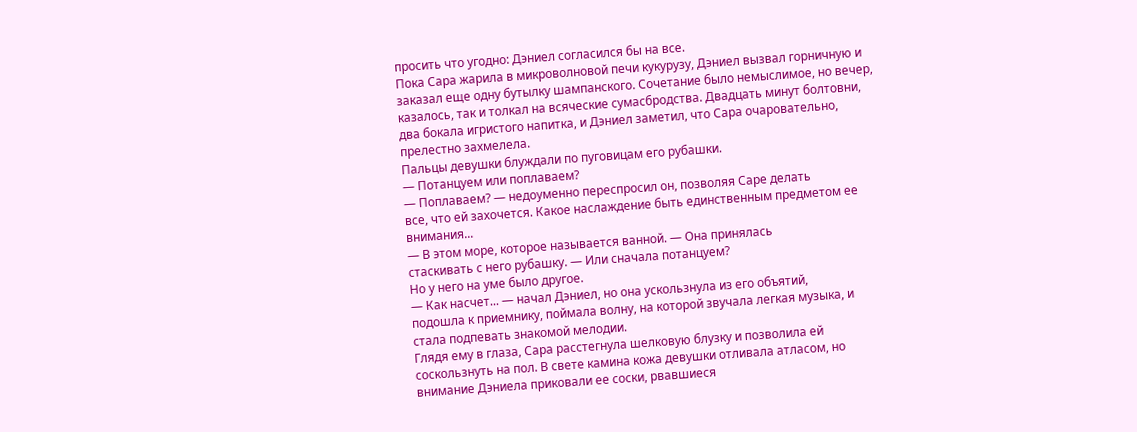просить что угодно: Дэниел согласился бы на все.
Пока Сара жарила в микроволновой печи кукурузу, Дэниел вызвал горничную и
заказал еще одну бутылку шампанского. Сочетание было немыслимое, но вечер,
казалось, так и толкал на всяческие сумасбродства. Двадцать минут болтовни,
два бокала игристого напитка, и Дэниел заметил, что Сара очаровательно,
прелестно захмелела.
Пальцы девушки блуждали по пуговицам его рубашки.
— Потанцуем или поплаваем?
— Поплаваем? — недоуменно переспросил он, позволяя Саре делать
все, что ей захочется. Какое наслаждение быть единственным предметом ее
внимания...
— В этом море, которое называется ванной. — Она принялась
стаскивать с него рубашку. — Или сначала потанцуем?
Но у него на уме было другое.
— Как насчет... — начал Дэниел, но она ускользнула из его объятий,
подошла к приемнику, поймала волну, на которой звучала легкая музыка, и
стала подпевать знакомой мелодии.
Глядя ему в глаза, Сара расстегнула шелковую блузку и позволила ей
соскользнуть на пол. В свете камина кожа девушки отливала атласом, но
внимание Дэниела приковали ее соски, рвавшиеся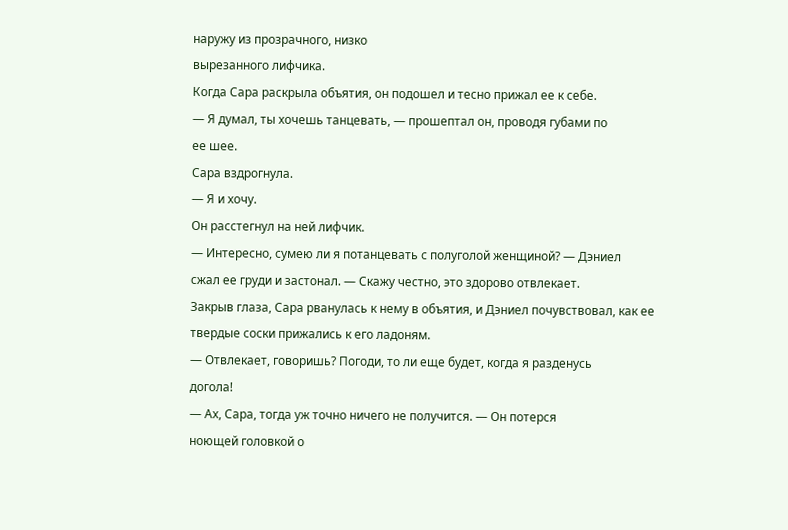наружу из прозрачного, низко
вырезанного лифчика.
Когда Сара раскрыла объятия, он подошел и тесно прижал ее к себе.
— Я думал, ты хочешь танцевать, — прошептал он, проводя губами по
ее шее.
Сара вздрогнула.
— Я и хочу.
Он расстегнул на ней лифчик.
— Интересно, сумею ли я потанцевать с полуголой женщиной? — Дэниел
сжал ее груди и застонал. — Скажу честно, это здорово отвлекает.
Закрыв глаза, Сара рванулась к нему в объятия, и Дэниел почувствовал, как ее
твердые соски прижались к его ладоням.
— Отвлекает, говоришь? Погоди, то ли еще будет, когда я разденусь
догола!
— Ах, Сара, тогда уж точно ничего не получится. — Он потерся
ноющей головкой о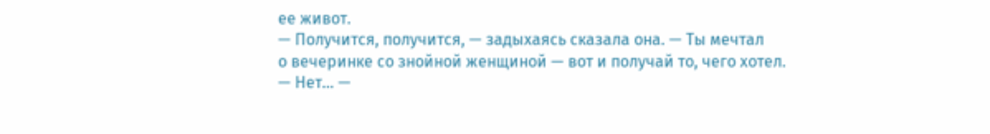ее живот.
— Получится, получится, — задыхаясь сказала она. — Ты мечтал
о вечеринке со знойной женщиной — вот и получай то, чего хотел.
— Нет... —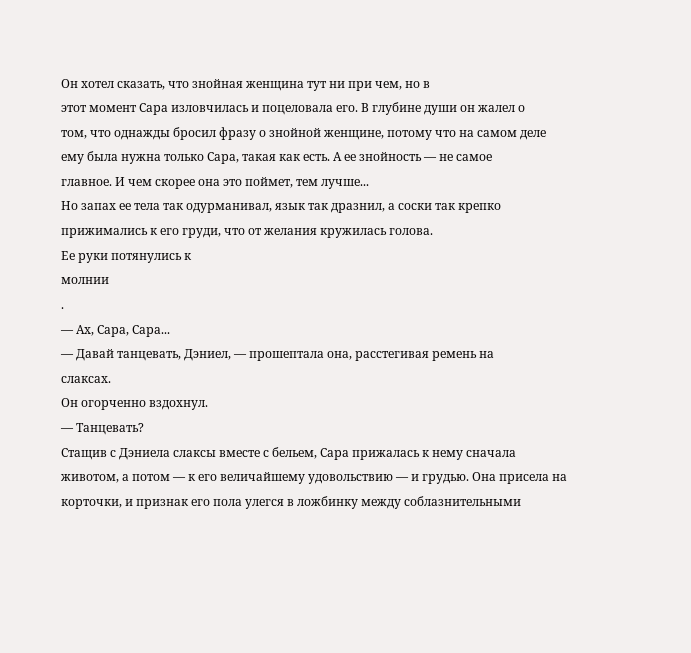Он хотел сказать, что знойная женщина тут ни при чем, но в
этот момент Сара изловчилась и поцеловала его. В глубине души он жалел о
том, что однажды бросил фразу о знойной женщине, потому что на самом деле
ему была нужна только Сара, такая как есть. А ее знойность — не самое
главное. И чем скорее она это поймет, тем лучше...
Но запах ее тела так одурманивал, язык так дразнил, а соски так крепко
прижимались к его груди, что от желания кружилась голова.
Ее руки потянулись к
молнии
.
— Ах, Сара, Сара...
— Давай танцевать, Дэниел, — прошептала она, расстегивая ремень на
слаксах.
Он огорченно вздохнул.
— Танцевать?
Стащив с Дэниела слаксы вместе с бельем, Сара прижалась к нему сначала
животом, а потом — к его величайшему удовольствию — и грудью. Она присела на
корточки, и признак его пола улегся в ложбинку между соблазнительными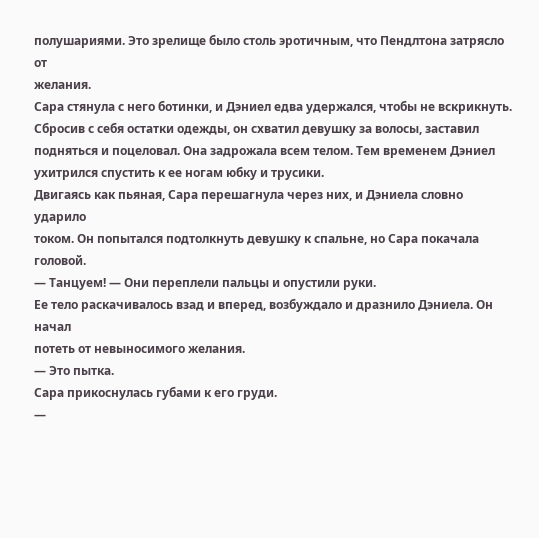полушариями. Это зрелище было столь эротичным, что Пендлтона затрясло от
желания.
Сара стянула с него ботинки, и Дэниел едва удержался, чтобы не вскрикнуть.
Сбросив с себя остатки одежды, он схватил девушку за волосы, заставил
подняться и поцеловал. Она задрожала всем телом. Тем временем Дэниел
ухитрился спустить к ее ногам юбку и трусики.
Двигаясь как пьяная, Сара перешагнула через них, и Дэниела словно ударило
током. Он попытался подтолкнуть девушку к спальне, но Сара покачала головой.
— Танцуем! — Они переплели пальцы и опустили руки.
Ее тело раскачивалось взад и вперед, возбуждало и дразнило Дэниела. Он начал
потеть от невыносимого желания.
— Это пытка.
Сара прикоснулась губами к его груди.
—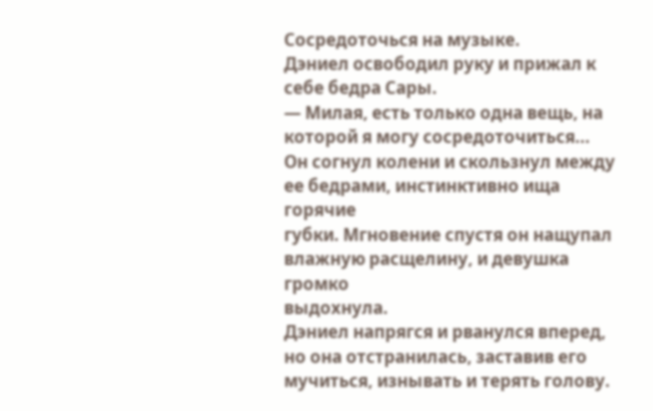Сосредоточься на музыке.
Дэниел освободил руку и прижал к себе бедра Сары.
— Милая, есть только одна вещь, на которой я могу сосредоточиться...
Он согнул колени и скользнул между ее бедрами, инстинктивно ища горячие
губки. Мгновение спустя он нащупал влажную расщелину, и девушка громко
выдохнула.
Дэниел напрягся и рванулся вперед, но она отстранилась, заставив его
мучиться, изнывать и терять голову.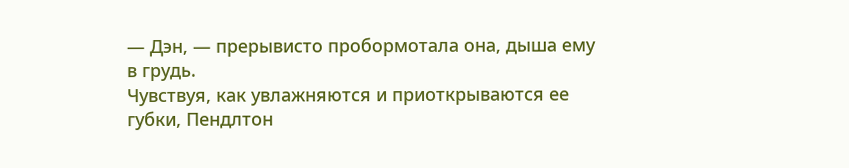— Дэн, — прерывисто пробормотала она, дыша ему в грудь.
Чувствуя, как увлажняются и приоткрываются ее губки, Пендлтон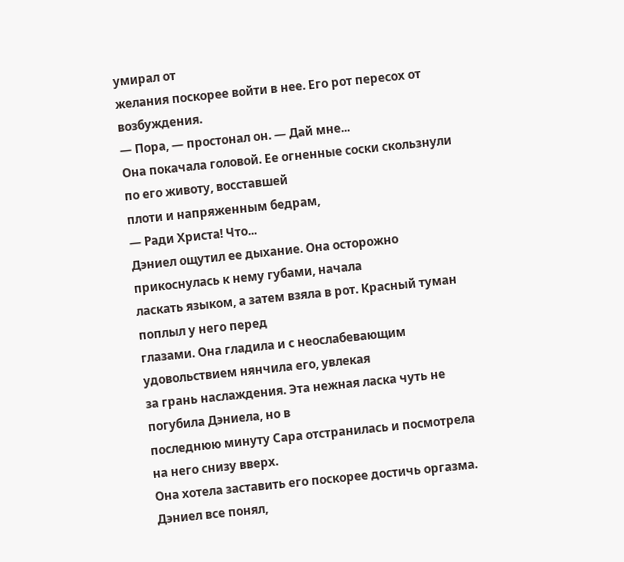умирал от
желания поскорее войти в нее. Его рот пересох от возбуждения.
— Пора, — простонал он. — Дай мне...
Она покачала головой. Ее огненные соски скользнули по его животу, восставшей
плоти и напряженным бедрам,
— Ради Христа! Что...
Дэниел ощутил ее дыхание. Она осторожно прикоснулась к нему губами, начала
ласкать языком, а затем взяла в рот. Красный туман поплыл у него перед
глазами. Она гладила и с неослабевающим удовольствием нянчила его, увлекая
за грань наслаждения. Эта нежная ласка чуть не погубила Дэниела, но в
последнюю минуту Сара отстранилась и посмотрела на него снизу вверх.
Она хотела заставить его поскорее достичь оргазма. Дэниел все понял,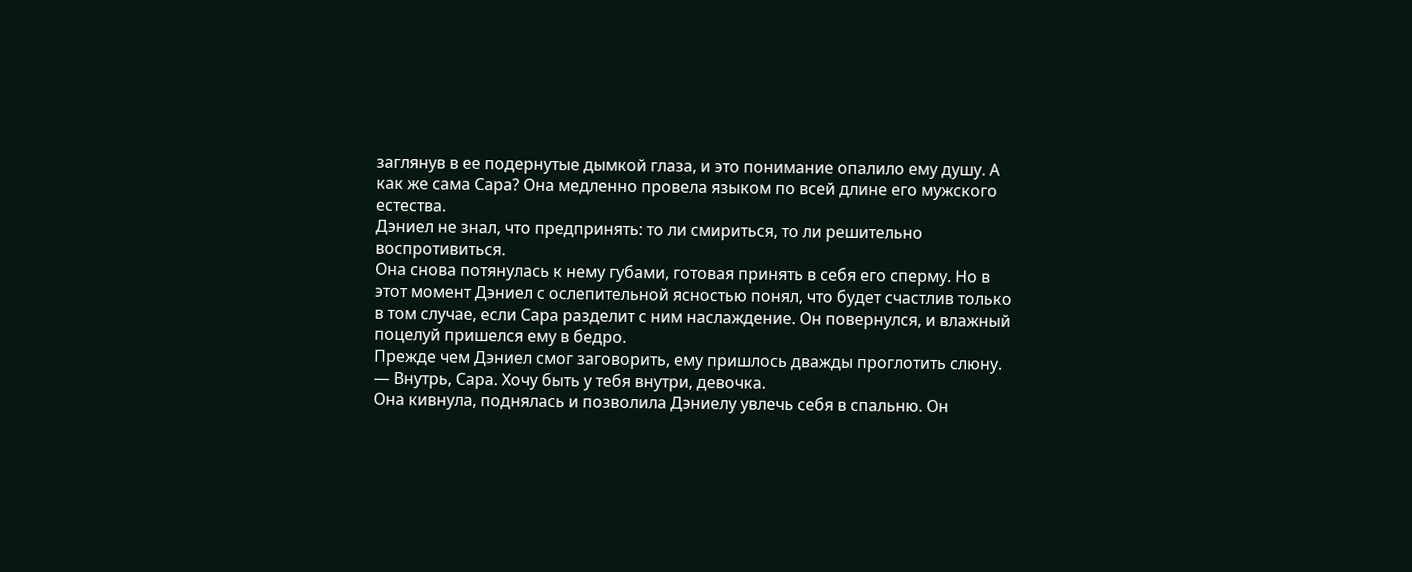заглянув в ее подернутые дымкой глаза, и это понимание опалило ему душу. А
как же сама Сара? Она медленно провела языком по всей длине его мужского
естества.
Дэниел не знал, что предпринять: то ли смириться, то ли решительно
воспротивиться.
Она снова потянулась к нему губами, готовая принять в себя его сперму. Но в
этот момент Дэниел с ослепительной ясностью понял, что будет счастлив только
в том случае, если Сара разделит с ним наслаждение. Он повернулся, и влажный
поцелуй пришелся ему в бедро.
Прежде чем Дэниел смог заговорить, ему пришлось дважды проглотить слюну.
— Внутрь, Сара. Хочу быть у тебя внутри, девочка.
Она кивнула, поднялась и позволила Дэниелу увлечь себя в спальню. Он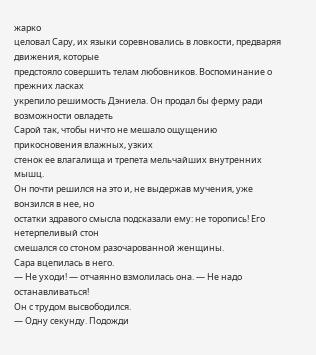жарко
целовал Сару, их языки соревновались в ловкости, предваряя движения, которые
предстояло совершить телам любовников. Воспоминание о прежних ласках
укрепило решимость Дэниела. Он продал бы ферму ради возможности овладеть
Сарой так, чтобы ничто не мешало ощущению прикосновения влажных, узких
стенок ее влагалища и трепета мельчайших внутренних мышц.
Он почти решился на это и, не выдержав мучения, уже вонзился в нее, но
остатки здравого смысла подсказали ему: не торопись! Его нетерпеливый стон
смешался со стоном разочарованной женщины.
Сара вцепилась в него.
— Не уходи! — отчаянно взмолилась она. — Не надо
останавливаться!
Он с трудом высвободился.
— Одну секунду. Подожди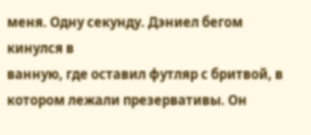меня. Одну секунду. Дэниел бегом кинулся в
ванную, где оставил футляр с бритвой, в котором лежали презервативы. Он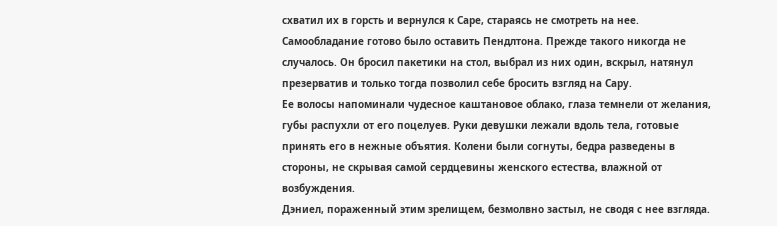схватил их в горсть и вернулся к Саре, стараясь не смотреть на нее.
Самообладание готово было оставить Пендлтона. Прежде такого никогда не
случалось. Он бросил пакетики на стол, выбрал из них один, вскрыл, натянул
презерватив и только тогда позволил себе бросить взгляд на Сару.
Ее волосы напоминали чудесное каштановое облако, глаза темнели от желания,
губы распухли от его поцелуев. Руки девушки лежали вдоль тела, готовые
принять его в нежные объятия. Колени были согнуты, бедра разведены в
стороны, не скрывая самой сердцевины женского естества, влажной от
возбуждения.
Дэниел, пораженный этим зрелищем, безмолвно застыл, не сводя с нее взгляда.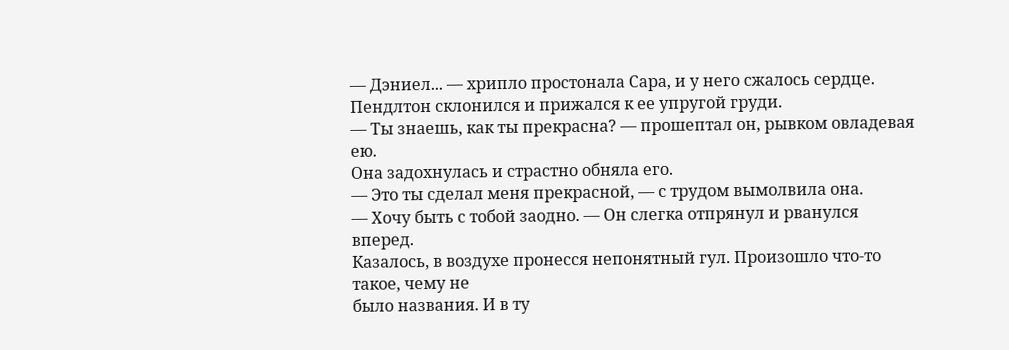— Дэниел... — хрипло простонала Сара, и у него сжалось сердце.
Пендлтон склонился и прижался к ее упругой груди.
— Ты знаешь, как ты прекрасна? — прошептал он, рывком овладевая
ею.
Она задохнулась и страстно обняла его.
— Это ты сделал меня прекрасной, — с трудом вымолвила она.
— Хочу быть с тобой заодно. — Он слегка отпрянул и рванулся
вперед.
Казалось, в воздухе пронесся непонятный гул. Произошло что-то такое, чему не
было названия. И в ту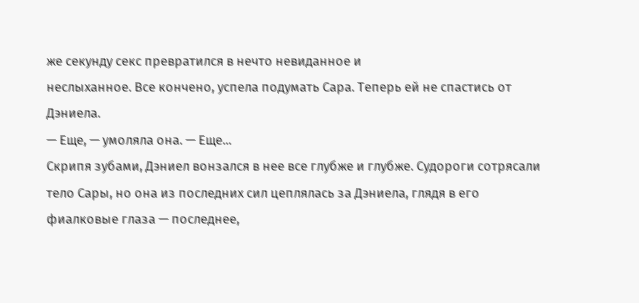же секунду секс превратился в нечто невиданное и
неслыханное. Все кончено, успела подумать Сара. Теперь ей не спастись от
Дэниела.
— Еще, — умоляла она. — Еще...
Скрипя зубами, Дэниел вонзался в нее все глубже и глубже. Судороги сотрясали
тело Сары, но она из последних сил цеплялась за Дэниела, глядя в его
фиалковые глаза — последнее,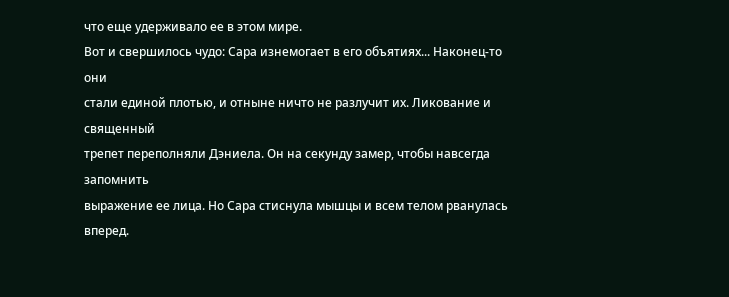что еще удерживало ее в этом мире.
Вот и свершилось чудо: Сара изнемогает в его объятиях... Наконец-то они
стали единой плотью, и отныне ничто не разлучит их. Ликование и священный
трепет переполняли Дэниела. Он на секунду замер, чтобы навсегда запомнить
выражение ее лица. Но Сара стиснула мышцы и всем телом рванулась вперед.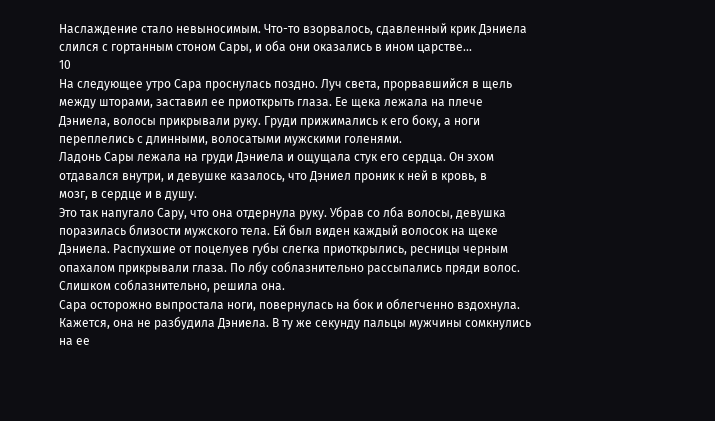Наслаждение стало невыносимым. Что-то взорвалось, сдавленный крик Дэниела
слился с гортанным стоном Сары, и оба они оказались в ином царстве...
10
На следующее утро Сара проснулась поздно. Луч света, прорвавшийся в щель
между шторами, заставил ее приоткрыть глаза. Ее щека лежала на плече
Дэниела, волосы прикрывали руку. Груди прижимались к его боку, а ноги
переплелись с длинными, волосатыми мужскими голенями.
Ладонь Сары лежала на груди Дэниела и ощущала стук его сердца. Он эхом
отдавался внутри, и девушке казалось, что Дэниел проник к ней в кровь, в
мозг, в сердце и в душу.
Это так напугало Сару, что она отдернула руку. Убрав со лба волосы, девушка
поразилась близости мужского тела. Ей был виден каждый волосок на щеке
Дэниела. Распухшие от поцелуев губы слегка приоткрылись, ресницы черным
опахалом прикрывали глаза. По лбу соблазнительно рассыпались пряди волос.
Слишком соблазнительно, решила она.
Сара осторожно выпростала ноги, повернулась на бок и облегченно вздохнула.
Кажется, она не разбудила Дэниела. В ту же секунду пальцы мужчины сомкнулись
на ее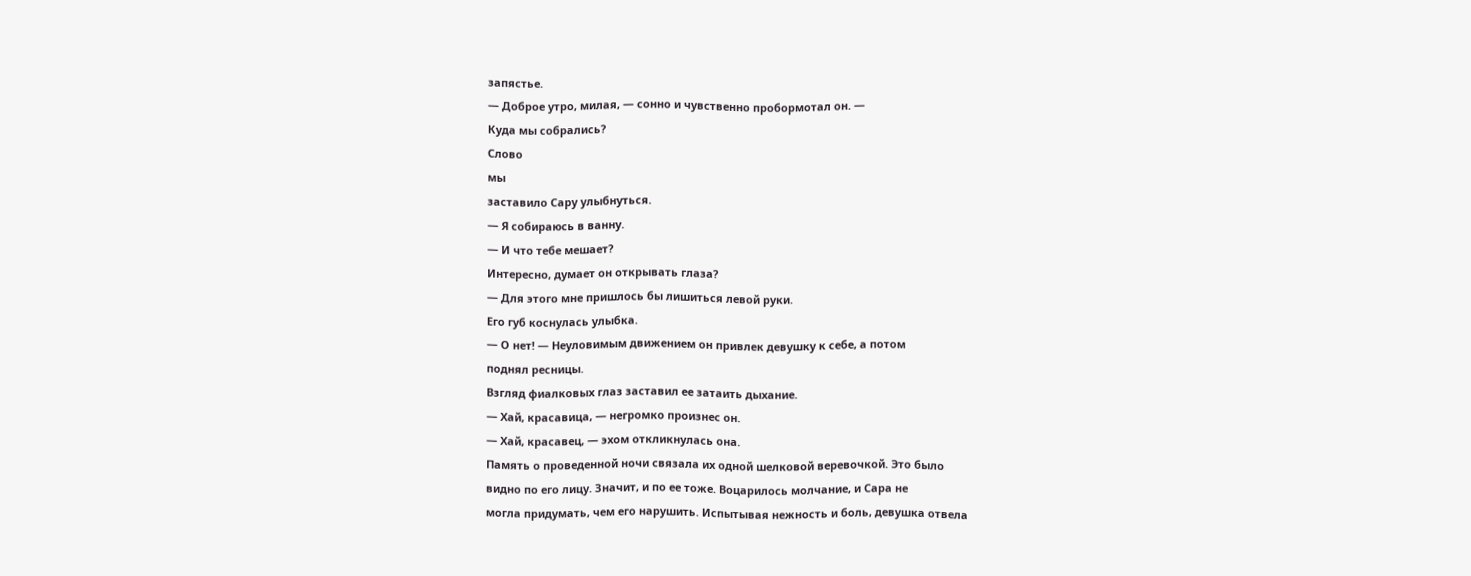запястье.
— Доброе утро, милая, — сонно и чувственно пробормотал он. —
Куда мы собрались?
Слово
мы
заставило Сару улыбнуться.
— Я собираюсь в ванну.
— И что тебе мешает?
Интересно, думает он открывать глаза?
— Для этого мне пришлось бы лишиться левой руки.
Его губ коснулась улыбка.
— О нет! — Неуловимым движением он привлек девушку к себе, а потом
поднял ресницы.
Взгляд фиалковых глаз заставил ее затаить дыхание.
— Хай, красавица, — негромко произнес он.
— Хай, красавец, — эхом откликнулась она.
Память о проведенной ночи связала их одной шелковой веревочкой. Это было
видно по его лицу. Значит, и по ее тоже. Воцарилось молчание, и Сара не
могла придумать, чем его нарушить. Испытывая нежность и боль, девушка отвела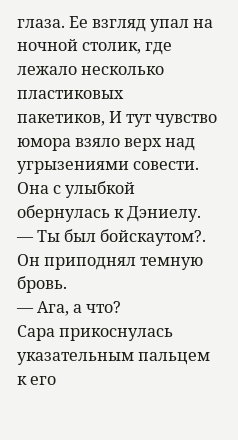глаза. Ее взгляд упал на ночной столик, где лежало несколько пластиковых
пакетиков, И тут чувство юмора взяло верх над угрызениями совести.
Она с улыбкой обернулась к Дэниелу.
— Ты был бойскаутом?.
Он приподнял темную бровь.
— Ага, а что?
Сара прикоснулась указательным пальцем к его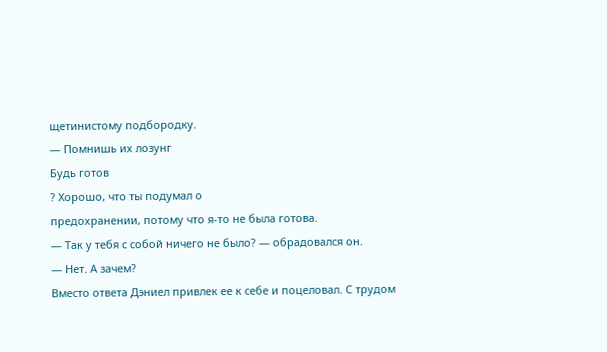щетинистому подбородку.
— Помнишь их лозунг
Будь готов
? Хорошо, что ты подумал о
предохранении, потому что я-то не была готова.
— Так у тебя с собой ничего не было? — обрадовался он.
— Нет. А зачем?
Вместо ответа Дэниел привлек ее к себе и поцеловал. С трудом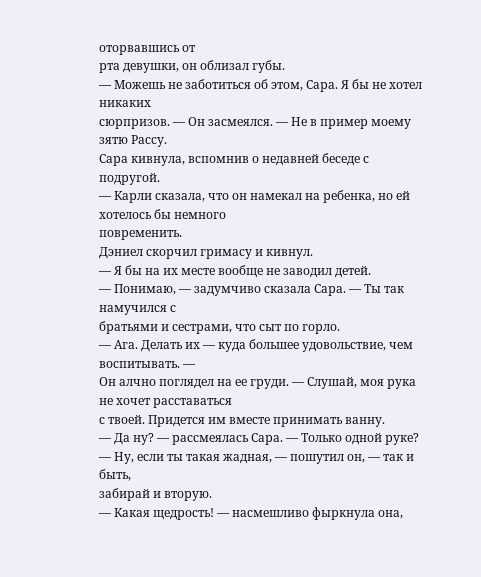оторвавшись от
рта девушки, он облизал губы.
— Можешь не заботиться об этом, Сара. Я бы не хотел никаких
сюрпризов. — Он засмеялся. — Не в пример моему зятю Рассу.
Сара кивнула, вспомнив о недавней беседе с подругой.
— Карли сказала, что он намекал на ребенка, но ей хотелось бы немного
повременить.
Дэниел скорчил гримасу и кивнул.
— Я бы на их месте вообще не заводил детей.
— Понимаю, — задумчиво сказала Сара. — Ты так намучился с
братьями и сестрами, что сыт по горло.
— Ага. Делать их — куда большее удовольствие, чем воспитывать. —
Он алчно поглядел на ее груди. — Слушай, моя рука не хочет расставаться
с твоей. Придется им вместе принимать ванну.
— Да ну? — рассмеялась Сара. — Только одной руке?
— Ну, если ты такая жадная, — пошутил он, — так и быть,
забирай и вторую.
— Какая щедрость! — насмешливо фыркнула она,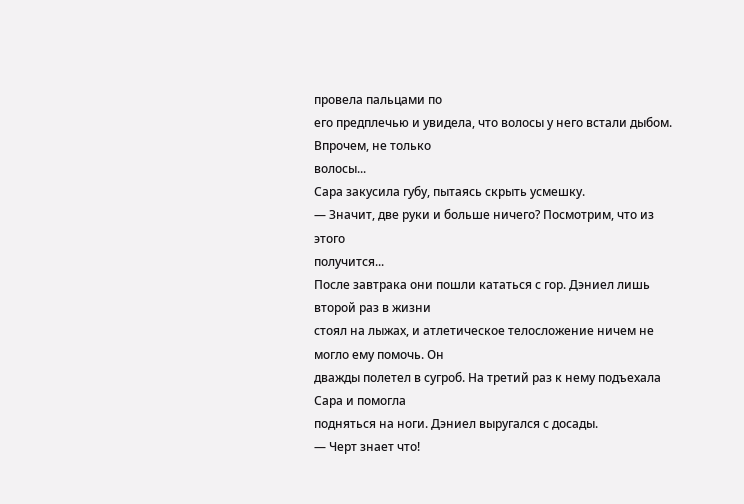провела пальцами по
его предплечью и увидела, что волосы у него встали дыбом. Впрочем, не только
волосы...
Сара закусила губу, пытаясь скрыть усмешку.
— Значит, две руки и больше ничего? Посмотрим, что из этого
получится...
После завтрака они пошли кататься с гор. Дэниел лишь второй раз в жизни
стоял на лыжах, и атлетическое телосложение ничем не могло ему помочь. Он
дважды полетел в сугроб. На третий раз к нему подъехала Сара и помогла
подняться на ноги. Дэниел выругался с досады.
— Черт знает что!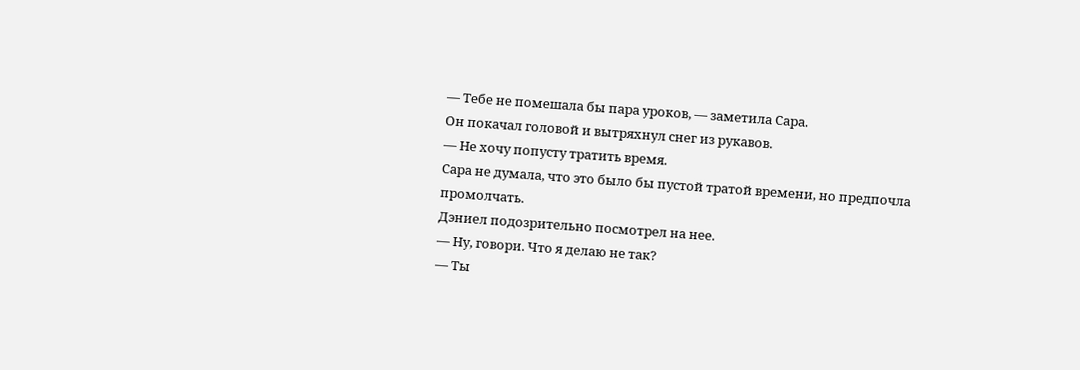— Тебе не помешала бы пара уроков, — заметила Сара.
Он покачал головой и вытряхнул снег из рукавов.
— Не хочу попусту тратить время.
Сара не думала, что это было бы пустой тратой времени, но предпочла
промолчать.
Дэниел подозрительно посмотрел на нее.
— Ну, говори. Что я делаю не так?
— Ты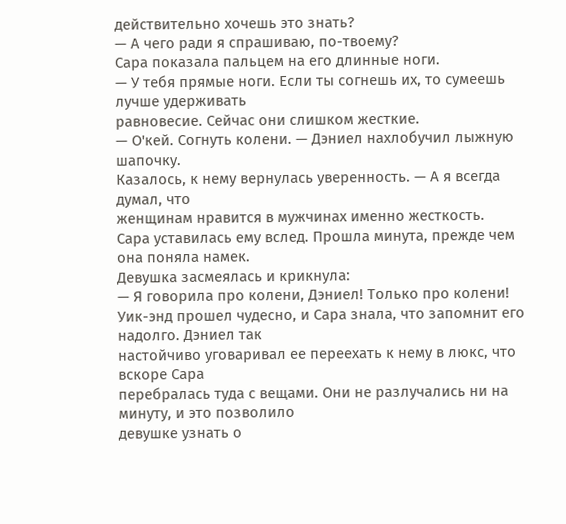действительно хочешь это знать?
— А чего ради я спрашиваю, по-твоему?
Сара показала пальцем на его длинные ноги.
— У тебя прямые ноги. Если ты согнешь их, то сумеешь лучше удерживать
равновесие. Сейчас они слишком жесткие.
— О'кей. Согнуть колени. — Дэниел нахлобучил лыжную шапочку.
Казалось, к нему вернулась уверенность. — А я всегда думал, что
женщинам нравится в мужчинах именно жесткость.
Сара уставилась ему вслед. Прошла минута, прежде чем она поняла намек.
Девушка засмеялась и крикнула:
— Я говорила про колени, Дэниел! Только про колени!
Уик-энд прошел чудесно, и Сара знала, что запомнит его надолго. Дэниел так
настойчиво уговаривал ее переехать к нему в люкс, что вскоре Сара
перебралась туда с вещами. Они не разлучались ни на минуту, и это позволило
девушке узнать о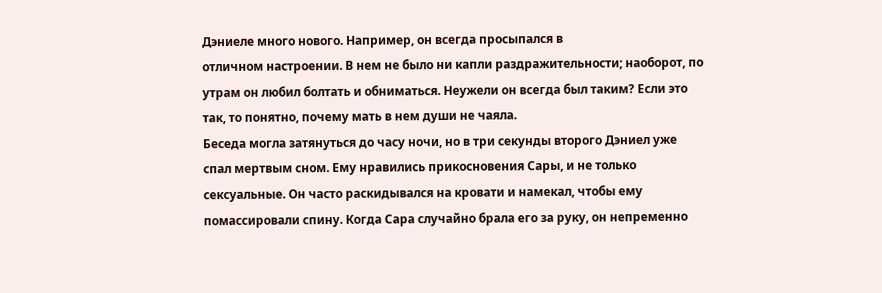Дэниеле много нового. Например, он всегда просыпался в
отличном настроении. В нем не было ни капли раздражительности; наоборот, по
утрам он любил болтать и обниматься. Неужели он всегда был таким? Если это
так, то понятно, почему мать в нем души не чаяла.
Беседа могла затянуться до часу ночи, но в три секунды второго Дэниел уже
спал мертвым сном. Ему нравились прикосновения Сары, и не только
сексуальные. Он часто раскидывался на кровати и намекал, чтобы ему
помассировали спину. Когда Сара случайно брала его за руку, он непременно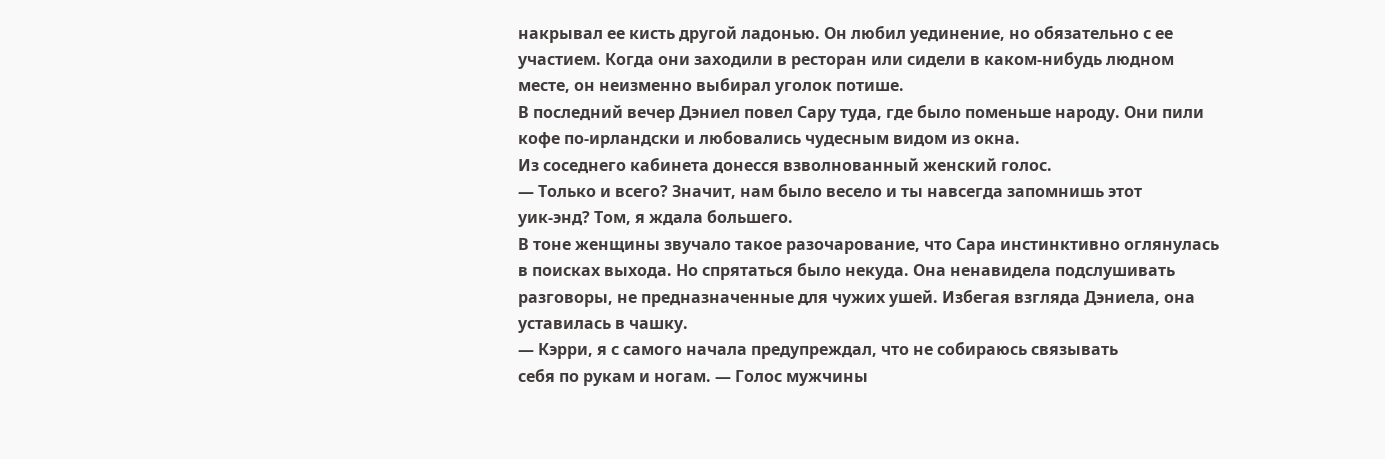накрывал ее кисть другой ладонью. Он любил уединение, но обязательно с ее
участием. Когда они заходили в ресторан или сидели в каком-нибудь людном
месте, он неизменно выбирал уголок потише.
В последний вечер Дэниел повел Сару туда, где было поменьше народу. Они пили
кофе по-ирландски и любовались чудесным видом из окна.
Из соседнего кабинета донесся взволнованный женский голос.
— Только и всего? Значит, нам было весело и ты навсегда запомнишь этот
уик-энд? Том, я ждала большего.
В тоне женщины звучало такое разочарование, что Сара инстинктивно оглянулась
в поисках выхода. Но спрятаться было некуда. Она ненавидела подслушивать
разговоры, не предназначенные для чужих ушей. Избегая взгляда Дэниела, она
уставилась в чашку.
— Кэрри, я с самого начала предупреждал, что не собираюсь связывать
себя по рукам и ногам. — Голос мужчины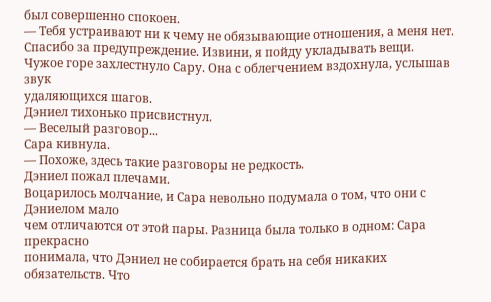был совершенно спокоен.
— Тебя устраивают ни к чему не обязывающие отношения, а меня нет.
Спасибо за предупреждение. Извини, я пойду укладывать вещи.
Чужое горе захлестнуло Сару. Она с облегчением вздохнула, услышав звук
удаляющихся шагов.
Дэниел тихонько присвистнул.
— Веселый разговор...
Сара кивнула.
— Похоже, здесь такие разговоры не редкость.
Дэниел пожал плечами.
Воцарилось молчание, и Сара невольно подумала о том, что они с Дэниелом мало
чем отличаются от этой пары. Разница была только в одном: Сара прекрасно
понимала, что Дэниел не собирается брать на себя никаких обязательств. Что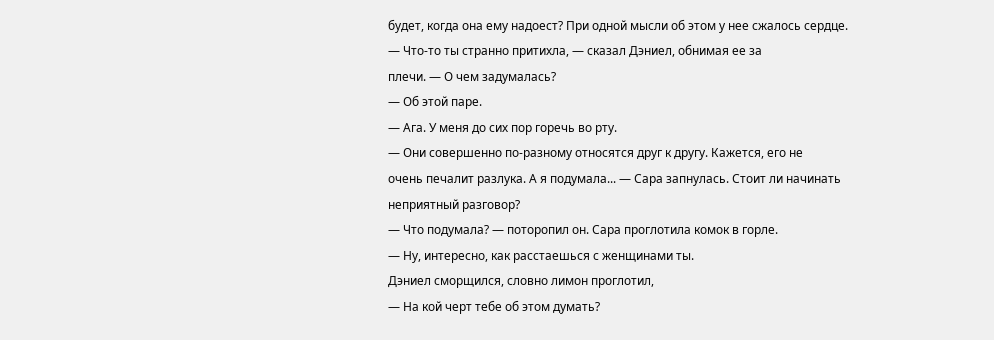будет, когда она ему надоест? При одной мысли об этом у нее сжалось сердце.
— Что-то ты странно притихла, — сказал Дэниел, обнимая ее за
плечи. — О чем задумалась?
— Об этой паре.
— Ага. У меня до сих пор горечь во рту.
— Они совершенно по-разному относятся друг к другу. Кажется, его не
очень печалит разлука. А я подумала... — Сара запнулась. Стоит ли начинать
неприятный разговор?
— Что подумала? — поторопил он. Сара проглотила комок в горле.
— Ну, интересно, как расстаешься с женщинами ты.
Дэниел сморщился, словно лимон проглотил,
— На кой черт тебе об этом думать?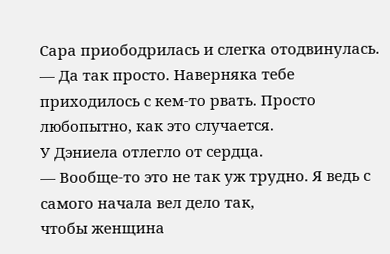Сара приободрилась и слегка отодвинулась.
— Да так просто. Наверняка тебе приходилось с кем-то рвать. Просто
любопытно, как это случается.
У Дэниела отлегло от сердца.
— Вообще-то это не так уж трудно. Я ведь с самого начала вел дело так,
чтобы женщина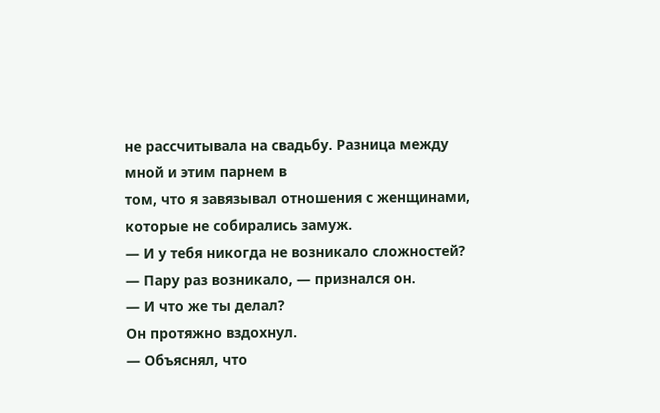не рассчитывала на свадьбу. Разница между мной и этим парнем в
том, что я завязывал отношения с женщинами, которые не собирались замуж.
— И у тебя никогда не возникало сложностей?
— Пару раз возникало, — признался он.
— И что же ты делал?
Он протяжно вздохнул.
— Объяснял, что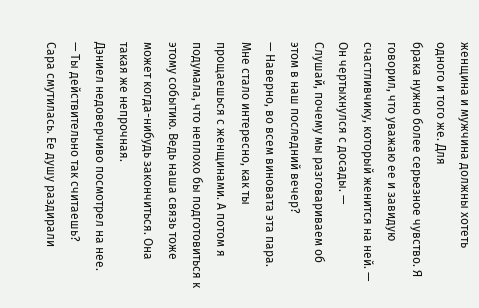женщина и мужчина должны хотеть одного и того же. Для
брака нужно более серьезное чувство. Я говорил, что уважаю ее и завидую
счастливчику, который женится на ней. — Он чертыхнулся с досады. —
Слушай, почему мы разговариваем об этом в наш последний вечер?
— Наверно, во всем виновата эта пара. Мне стало интересно, как ты
прощаешься с женщинами. А потом я подумала, что неплохо бы подготовиться к
этому событию. Ведь наша связь тоже может когда-нибудь закончиться. Она
такая же непрочная.
Дэниел недоверчиво посмотрел на нее.
— Ты действительно так считаешь?
Сара смутилась. Ее душу раздирали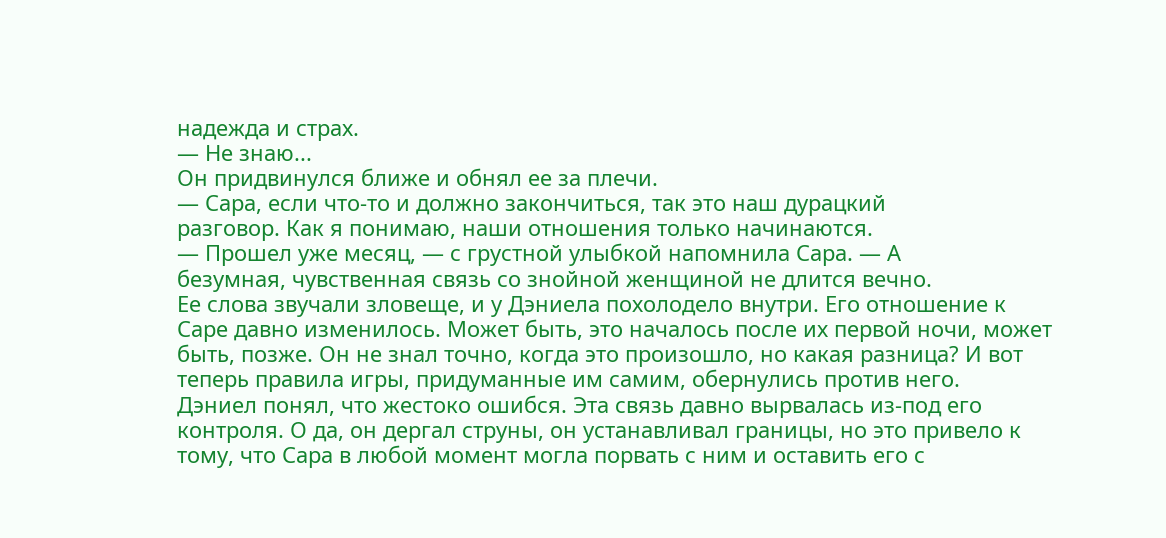надежда и страх.
— Не знаю...
Он придвинулся ближе и обнял ее за плечи.
— Сара, если что-то и должно закончиться, так это наш дурацкий
разговор. Как я понимаю, наши отношения только начинаются.
— Прошел уже месяц, — с грустной улыбкой напомнила Сара. — А
безумная, чувственная связь со знойной женщиной не длится вечно.
Ее слова звучали зловеще, и у Дэниела похолодело внутри. Его отношение к
Саре давно изменилось. Может быть, это началось после их первой ночи, может
быть, позже. Он не знал точно, когда это произошло, но какая разница? И вот
теперь правила игры, придуманные им самим, обернулись против него.
Дэниел понял, что жестоко ошибся. Эта связь давно вырвалась из-под его
контроля. О да, он дергал струны, он устанавливал границы, но это привело к
тому, что Сара в любой момент могла порвать с ним и оставить его с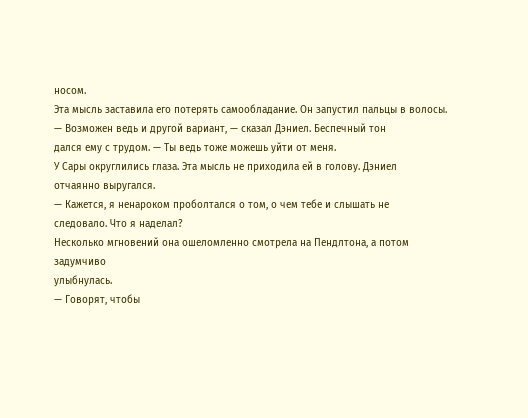носом.
Эта мысль заставила его потерять самообладание. Он запустил пальцы в волосы.
— Возможен ведь и другой вариант, — сказал Дэниел. Беспечный тон
дался ему с трудом. — Ты ведь тоже можешь уйти от меня.
У Сары округлились глаза. Эта мысль не приходила ей в голову. Дэниел
отчаянно выругался.
— Кажется, я ненароком проболтался о том, о чем тебе и слышать не
следовало. Что я наделал?
Несколько мгновений она ошеломленно смотрела на Пендлтона, а потом задумчиво
улыбнулась.
— Говорят, чтобы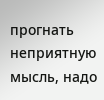прогнать неприятную мысль, надо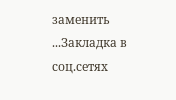заменить
...Закладка в соц.сетях